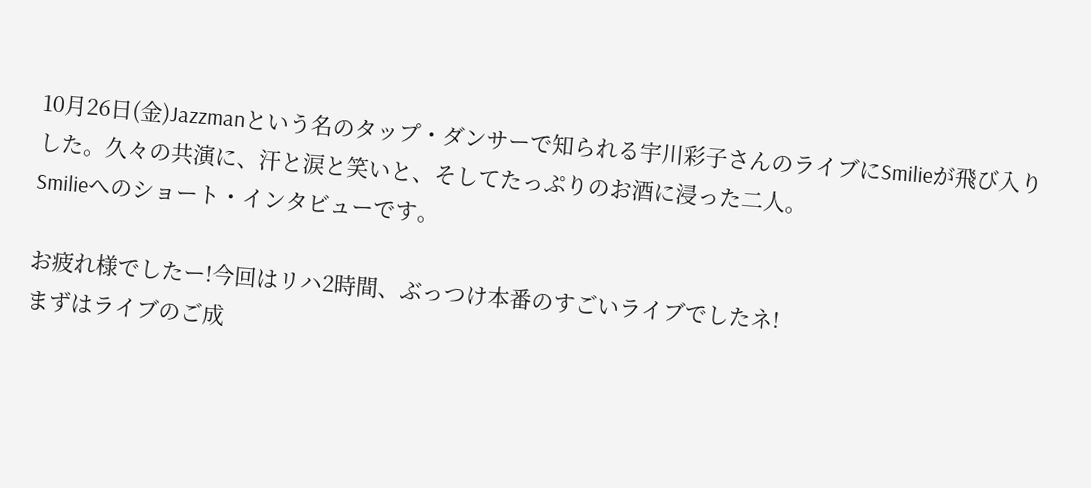10月26日(金)Jazzmanという名のタップ・ダンサーで知られる宇川彩子さんのライブにSmilieが飛び入りした。久々の共演に、汗と涙と笑いと、そしてたっぷりのお酒に浸った二人。
Smilieへのショート・インタビューです。

お疲れ様でしたー!今回はリハ2時間、ぶっつけ本番のすごいライブでしたネ!
まずはライブのご成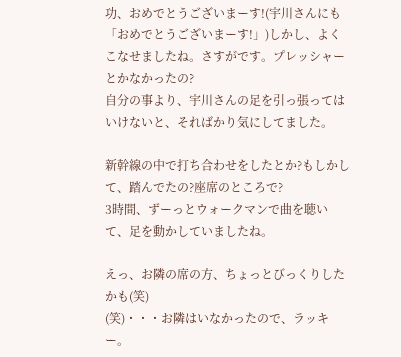功、おめでとうございまーす!(宇川さんにも「おめでとうございまーす!」)しかし、よくこなせましたね。さすがです。プレッシャーとかなかったの?
自分の事より、宇川さんの足を引っ張ってはいけないと、そればかり気にしてました。

新幹線の中で打ち合わせをしたとか?もしかして、踏んでたの?座席のところで?
3時間、ずーっとウォークマンで曲を聴いて、足を動かしていましたね。

えっ、お隣の席の方、ちょっとびっくりしたかも(笑)
(笑)・・・お隣はいなかったので、ラッキー。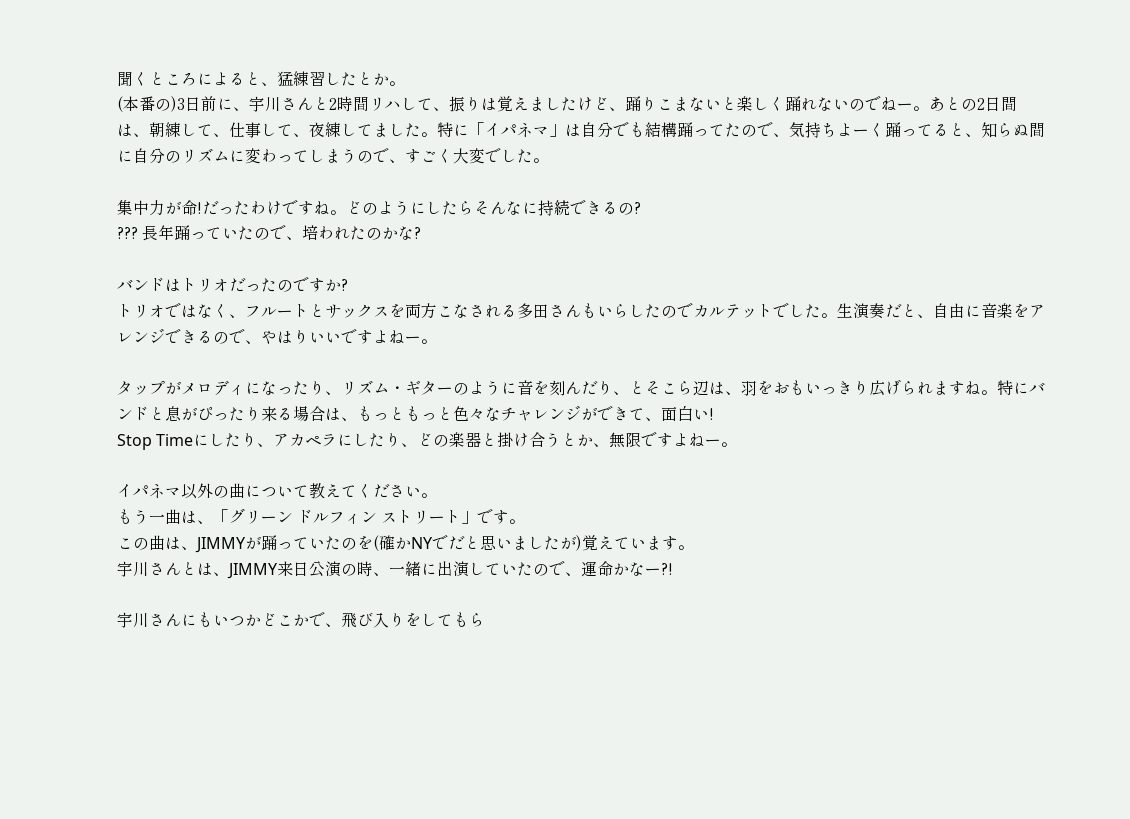聞くところによると、猛練習したとか。
(本番の)3日前に、宇川さんと2時間リハして、振りは覚えましたけど、踊りこまないと楽しく踊れないのでねー。あとの2日間は、朝練して、仕事して、夜練してました。特に「イパネマ」は自分でも結構踊ってたので、気持ちよーく踊ってると、知らぬ間に自分のリズムに変わってしまうので、すごく大変でした。

集中力が命!だったわけですね。どのようにしたらそんなに持続できるの?
??? 長年踊っていたので、培われたのかな?

バンドはトリオだったのですか?
トリオではなく、フルートとサックスを両方こなされる多田さんもいらしたのでカルテットでした。生演奏だと、自由に音楽をアレンジできるので、やはりいいですよねー。

タップがメロディになったり、リズム・ギターのように音を刻んだり、とそこら辺は、羽をおもいっきり広げられますね。特にバンドと息がぴったり来る場合は、もっともっと色々なチャレンジができて、面白い!
Stop Timeにしたり、アカペラにしたり、どの楽器と掛け合うとか、無限ですよねー。

イパネマ以外の曲について教えてください。
もう一曲は、「グリーン ドルフィン ストリート」です。
この曲は、JIMMYが踊っていたのを(確かNYでだと思いましたが)覚えています。
宇川さんとは、JIMMY来日公演の時、一緒に出演していたので、運命かなー?!

宇川さんにもいつかどこかで、飛び入りをしてもら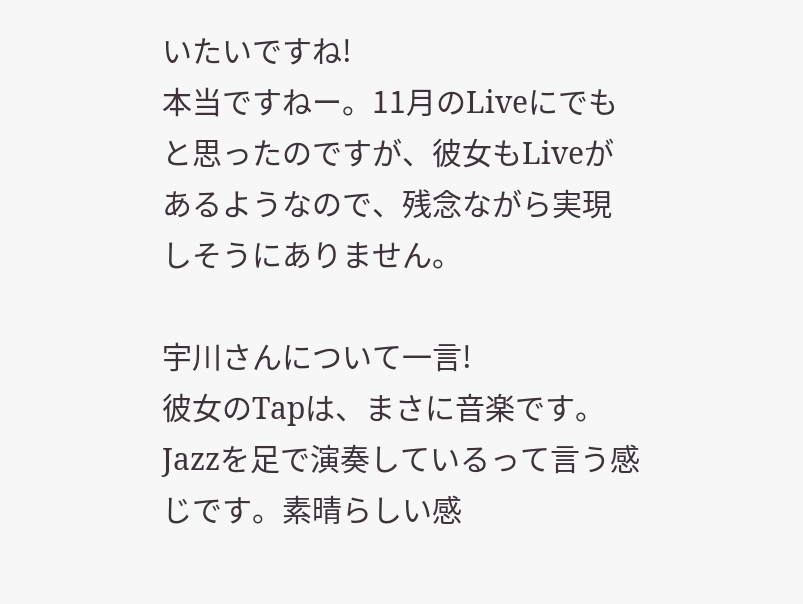いたいですね!
本当ですねー。11月のLiveにでもと思ったのですが、彼女もLiveがあるようなので、残念ながら実現しそうにありません。

宇川さんについて一言!
彼女のTapは、まさに音楽です。Jazzを足で演奏しているって言う感じです。素晴らしい感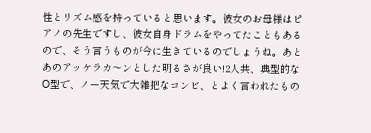性とリズム感を持っていると思います。彼女のお母様はピアノの先生ですし、彼女自身ドラムをやってたこともあるので、そう言うものが今に生きているのでしょうね。あとあのアッケラカ〜ンとした明るさが良い!2人共、典型的なO型で、ノー天気で大雑把なコンビ、とよく言われたもの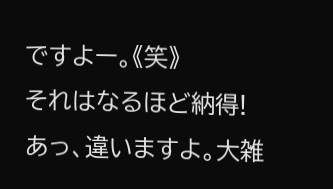ですよー。《笑》
それはなるほど納得!
あっ、違いますよ。大雑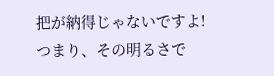把が納得じゃないですよ!
つまり、その明るさで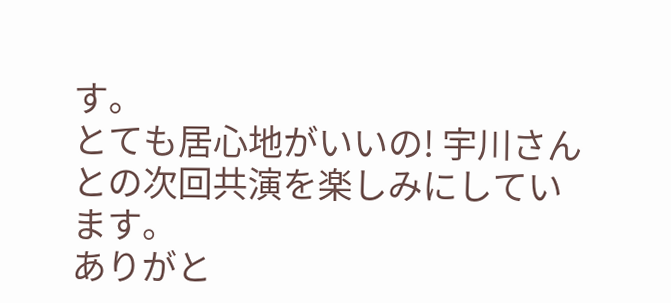す。
とても居心地がいいの! 宇川さんとの次回共演を楽しみにしています。
ありがと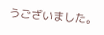うございました。